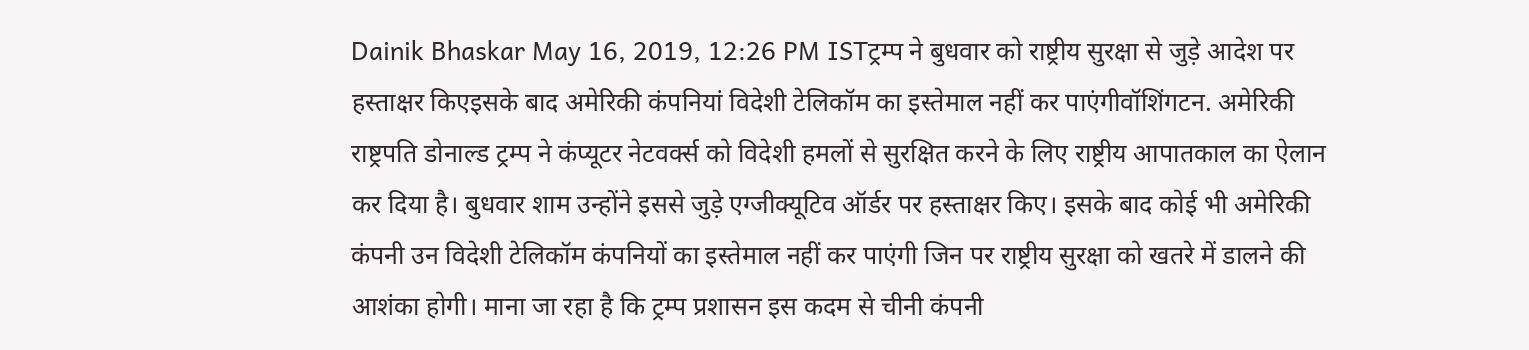Dainik Bhaskar May 16, 2019, 12:26 PM ISTट्रम्प ने बुधवार को राष्ट्रीय सुरक्षा से जुड़े आदेश पर हस्ताक्षर किएइसके बाद अमेरिकी कंपनियां विदेशी टेलिकॉम का इस्तेमाल नहीं कर पाएंगीवॉशिंगटन. अमेरिकी राष्ट्रपति डोनाल्ड ट्रम्प ने कंप्यूटर नेटवर्क्स को विदेशी हमलों से सुरक्षित करने के लिए राष्ट्रीय आपातकाल का ऐलान कर दिया है। बुधवार शाम उन्होंने इससे जुड़े एग्जीक्यूटिव ऑर्डर पर हस्ताक्षर किए। इसके बाद कोई भी अमेरिकी कंपनी उन विदेशी टेलिकॉम कंपनियों का इस्तेमाल नहीं कर पाएंगी जिन पर राष्ट्रीय सुरक्षा को खतरे में डालने की आशंका होगी। माना जा रहा है कि ट्रम्प प्रशासन इस कदम से चीनी कंपनी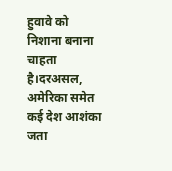हुवावे को निशाना बनाना चाहता है।दरअसल, अमेरिका समेत कई देश आशंका जता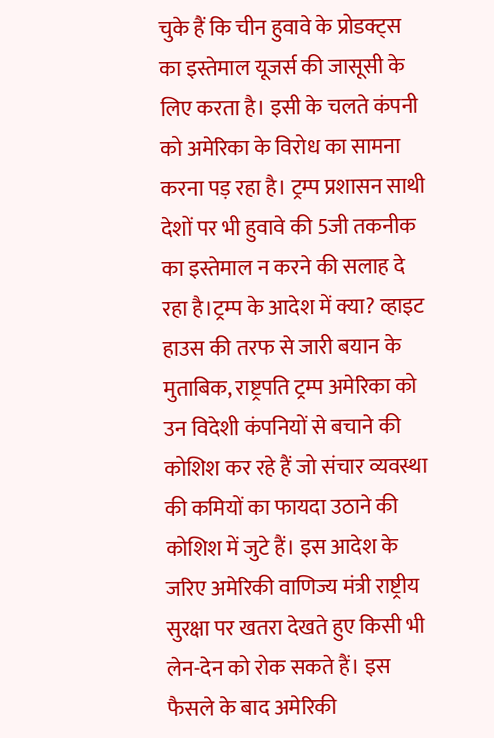चुके हैं कि चीन हुवावे के प्रोडक्ट्स का इस्तेमाल यूजर्स की जासूसी के लिए करता है। इसी के चलते कंपनी को अमेरिका के विरोध का सामना करना पड़ रहा है। ट्रम्प प्रशासन साथी देशों पर भी हुवावे की 5जी तकनीक का इस्तेमाल न करने की सलाह दे रहा है।ट्रम्प के आदेश में क्या? व्हाइट हाउस की तरफ से जारी बयान के मुताबिक, राष्ट्रपति ट्रम्प अमेरिका को उन विदेशी कंपनियों से बचाने की कोशिश कर रहे हैं जो संचार व्यवस्था की कमियों का फायदा उठाने की कोशिश में जुटे हैं। इस आदेश के जरिए अमेरिकी वाणिज्य मंत्री राष्ट्रीय सुरक्षा पर खतरा देखते हुए किसी भी लेन-देन को रोक सकते हैं। इस फैसले के बाद अमेरिकी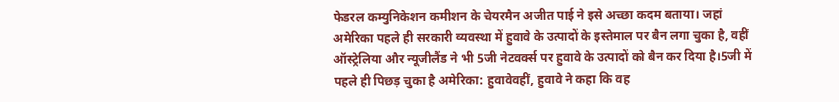फेडरल कम्युनिकेशन कमीशन के चेयरमैन अजीत पाई ने इसे अच्छा कदम बताया। जहां अमेरिका पहले ही सरकारी व्यवस्था में हुवावे के उत्पादों के इस्तेमाल पर बैन लगा चुका है, वहीं ऑस्ट्रेलिया और न्यूजीलैंड ने भी 5जी नेटवर्क्स पर हुवावे के उत्पादों को बैन कर दिया है।5जी में पहले ही पिछड़ चुका है अमेरिका: हुवावेवहीं, हुवावे ने कहा कि वह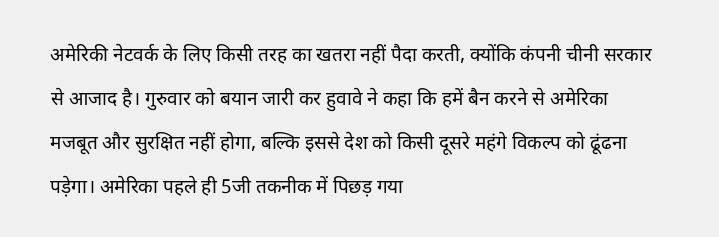अमेरिकी नेटवर्क के लिए किसी तरह का खतरा नहीं पैदा करती, क्योंकि कंपनी चीनी सरकार से आजाद है। गुरुवार को बयान जारी कर हुवावे ने कहा कि हमें बैन करने से अमेरिका मजबूत और सुरक्षित नहीं होगा, बल्कि इससे देश को किसी दूसरे महंगे विकल्प को ढूंढना पड़ेगा। अमेरिका पहले ही 5जी तकनीक में पिछड़ गया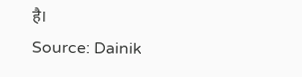है।
Source: Dainik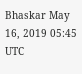Bhaskar May 16, 2019 05:45 UTC